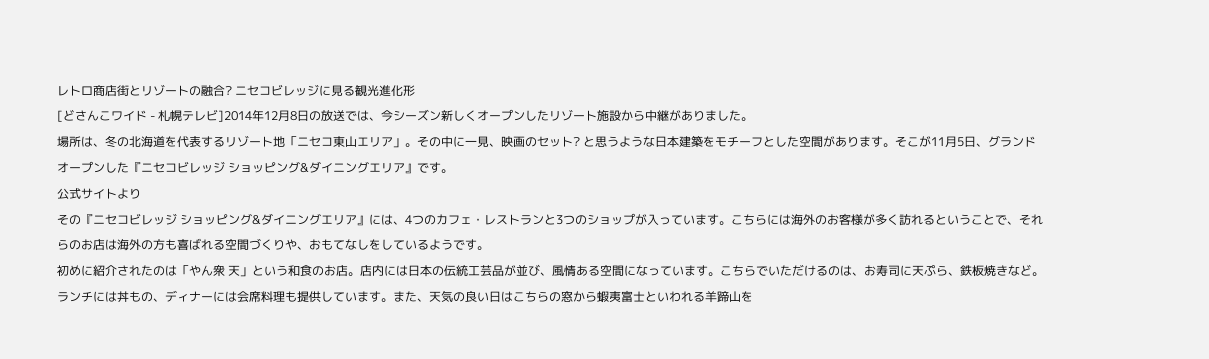レトロ商店街とリゾートの融合? ニセコビレッジに見る観光進化形
[どさんこワイド - 札幌テレビ]2014年12月8日の放送では、今シーズン新しくオープンしたリゾート施設から中継がありました。
場所は、冬の北海道を代表するリゾート地「ニセコ東山エリア」。その中に一見、映画のセット? と思うような日本建築をモチーフとした空間があります。そこが11月5日、グランドオープンした『ニセコビレッジ ショッピング&ダイニングエリア』です。
公式サイトより
その『ニセコビレッジ ショッピング&ダイニングエリア』には、4つのカフェ・レストランと3つのショップが入っています。こちらには海外のお客様が多く訪れるということで、それらのお店は海外の方も喜ばれる空間づくりや、おもてなしをしているようです。
初めに紹介されたのは「やん衆 天」という和食のお店。店内には日本の伝統工芸品が並び、風情ある空間になっています。こちらでいただけるのは、お寿司に天ぷら、鉄板焼きなど。ランチには丼もの、ディナーには会席料理も提供しています。また、天気の良い日はこちらの窓から蝦夷富士といわれる羊蹄山を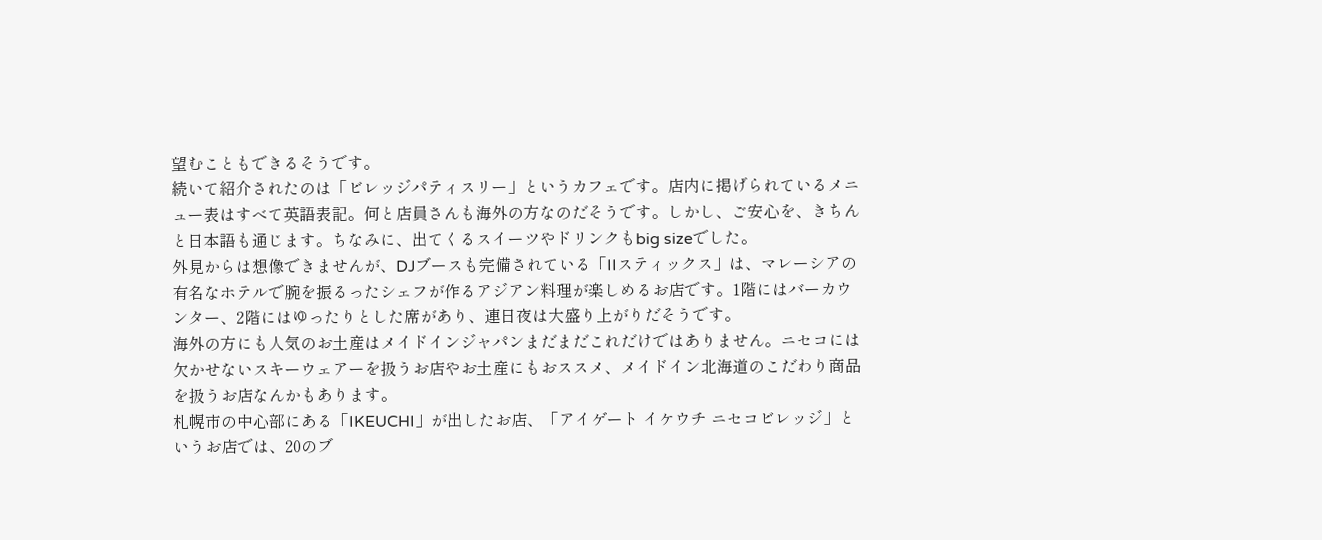望むこともできるそうです。
続いて紹介されたのは「ビレッジパティスリー」というカフェです。店内に掲げられているメニュー表はすべて英語表記。何と店員さんも海外の方なのだそうです。しかし、ご安心を、きちんと日本語も通じます。ちなみに、出てくるスイーツやドリンクもbig sizeでした。
外見からは想像できませんが、DJブースも完備されている「IIスティックス」は、マレーシアの有名なホテルで腕を振るったシェフが作るアジアン料理が楽しめるお店です。1階にはバーカウンター、2階にはゆったりとした席があり、連日夜は大盛り上がりだそうです。
海外の方にも人気のお土産はメイドインジャパンまだまだこれだけではありません。ニセコには欠かせないスキーウェアーを扱うお店やお土産にもおススメ、メイドイン北海道のこだわり商品を扱うお店なんかもあります。
札幌市の中心部にある「IKEUCHI」が出したお店、「アイゲート イケウチ ニセコビレッジ」というお店では、20のブ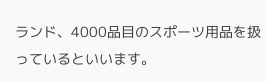ランド、4000品目のスポーツ用品を扱っているといいます。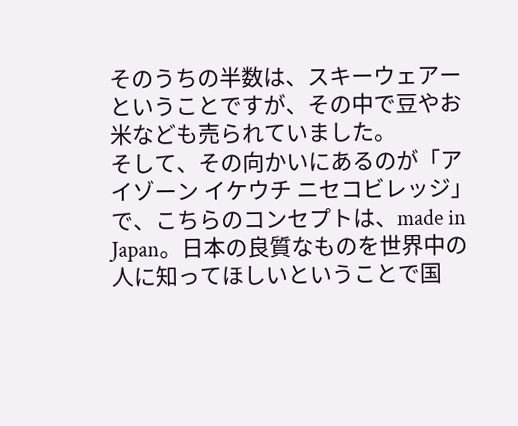そのうちの半数は、スキーウェアーということですが、その中で豆やお米なども売られていました。
そして、その向かいにあるのが「アイゾーン イケウチ ニセコビレッジ」で、こちらのコンセプトは、made in Japan。日本の良質なものを世界中の人に知ってほしいということで国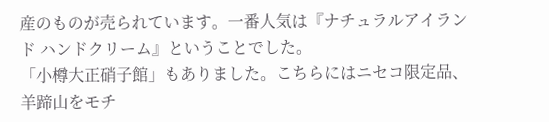産のものが売られています。一番人気は『ナチュラルアイランド ハンドクリーム』ということでした。
「小樽大正硝子館」もありました。こちらにはニセコ限定品、羊蹄山をモチ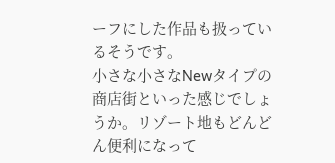ーフにした作品も扱っているそうです。
小さな小さなNewタイプの商店街といった感じでしょうか。リゾート地もどんどん便利になって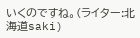いくのですね。(ライター:北海道saki)